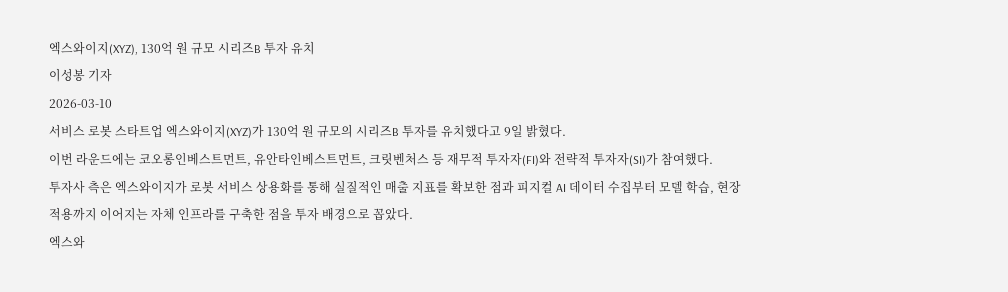엑스와이지(XYZ), 130억 원 규모 시리즈B 투자 유치
이성봉 기자
2026-03-10
서비스 로봇 스타트업 엑스와이지(XYZ)가 130억 원 규모의 시리즈B 투자를 유치했다고 9일 밝혔다.
이번 라운드에는 코오롱인베스트먼트, 유안타인베스트먼트, 크릿벤처스 등 재무적 투자자(FI)와 전략적 투자자(SI)가 참여했다.
투자사 측은 엑스와이지가 로봇 서비스 상용화를 통해 실질적인 매출 지표를 확보한 점과 피지컬 AI 데이터 수집부터 모델 학습, 현장 적용까지 이어지는 자체 인프라를 구축한 점을 투자 배경으로 꼽았다.
엑스와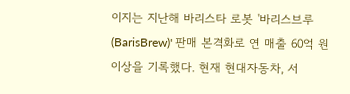이지는 지난해 바리스타 로봇 '바리스브루(BarisBrew)' 판매 본격화로 연 매출 60억 원 이상을 기록했다. 현재 현대자동차, 서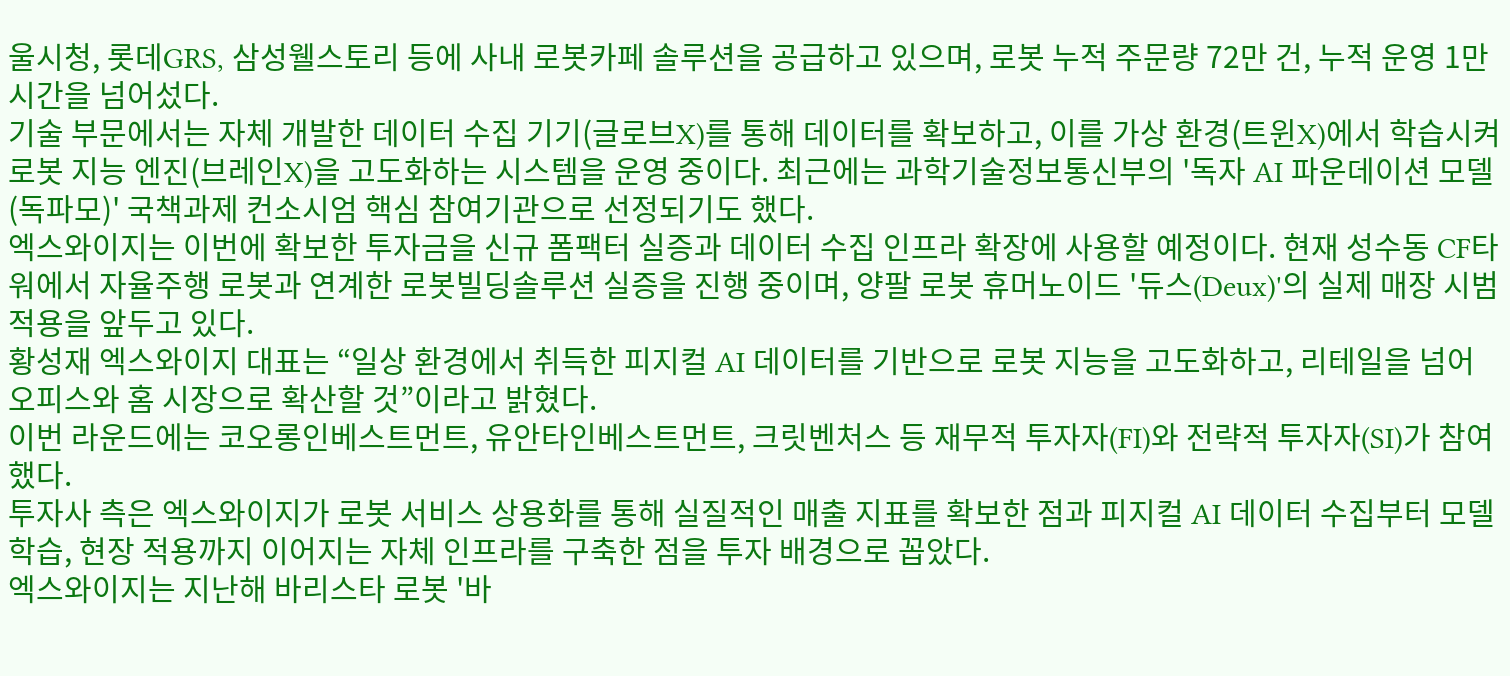울시청, 롯데GRS, 삼성웰스토리 등에 사내 로봇카페 솔루션을 공급하고 있으며, 로봇 누적 주문량 72만 건, 누적 운영 1만 시간을 넘어섰다.
기술 부문에서는 자체 개발한 데이터 수집 기기(글로브X)를 통해 데이터를 확보하고, 이를 가상 환경(트윈X)에서 학습시켜 로봇 지능 엔진(브레인X)을 고도화하는 시스템을 운영 중이다. 최근에는 과학기술정보통신부의 '독자 AI 파운데이션 모델(독파모)' 국책과제 컨소시엄 핵심 참여기관으로 선정되기도 했다.
엑스와이지는 이번에 확보한 투자금을 신규 폼팩터 실증과 데이터 수집 인프라 확장에 사용할 예정이다. 현재 성수동 CF타워에서 자율주행 로봇과 연계한 로봇빌딩솔루션 실증을 진행 중이며, 양팔 로봇 휴머노이드 '듀스(Deux)'의 실제 매장 시범 적용을 앞두고 있다.
황성재 엑스와이지 대표는 “일상 환경에서 취득한 피지컬 AI 데이터를 기반으로 로봇 지능을 고도화하고, 리테일을 넘어 오피스와 홈 시장으로 확산할 것”이라고 밝혔다.
이번 라운드에는 코오롱인베스트먼트, 유안타인베스트먼트, 크릿벤처스 등 재무적 투자자(FI)와 전략적 투자자(SI)가 참여했다.
투자사 측은 엑스와이지가 로봇 서비스 상용화를 통해 실질적인 매출 지표를 확보한 점과 피지컬 AI 데이터 수집부터 모델 학습, 현장 적용까지 이어지는 자체 인프라를 구축한 점을 투자 배경으로 꼽았다.
엑스와이지는 지난해 바리스타 로봇 '바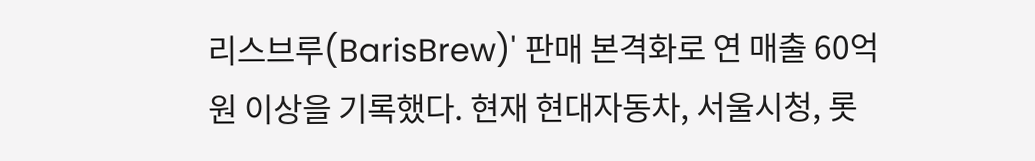리스브루(BarisBrew)' 판매 본격화로 연 매출 60억 원 이상을 기록했다. 현재 현대자동차, 서울시청, 롯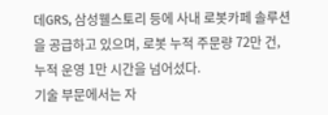데GRS, 삼성웰스토리 등에 사내 로봇카페 솔루션을 공급하고 있으며, 로봇 누적 주문량 72만 건, 누적 운영 1만 시간을 넘어섰다.
기술 부문에서는 자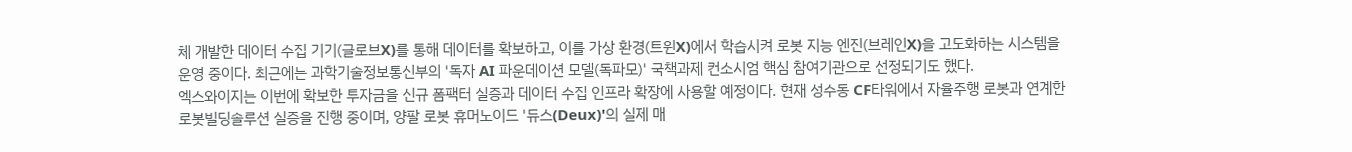체 개발한 데이터 수집 기기(글로브X)를 통해 데이터를 확보하고, 이를 가상 환경(트윈X)에서 학습시켜 로봇 지능 엔진(브레인X)을 고도화하는 시스템을 운영 중이다. 최근에는 과학기술정보통신부의 '독자 AI 파운데이션 모델(독파모)' 국책과제 컨소시엄 핵심 참여기관으로 선정되기도 했다.
엑스와이지는 이번에 확보한 투자금을 신규 폼팩터 실증과 데이터 수집 인프라 확장에 사용할 예정이다. 현재 성수동 CF타워에서 자율주행 로봇과 연계한 로봇빌딩솔루션 실증을 진행 중이며, 양팔 로봇 휴머노이드 '듀스(Deux)'의 실제 매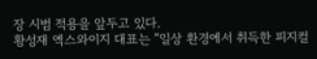장 시범 적용을 앞두고 있다.
황성재 엑스와이지 대표는 “일상 환경에서 취득한 피지컬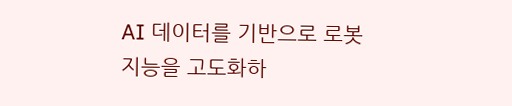AI 데이터를 기반으로 로봇 지능을 고도화하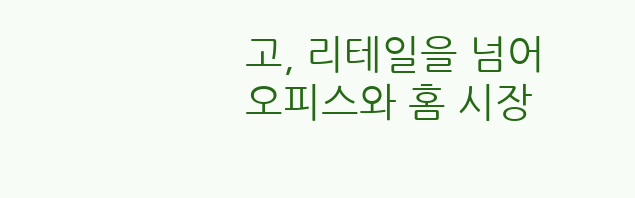고, 리테일을 넘어 오피스와 홈 시장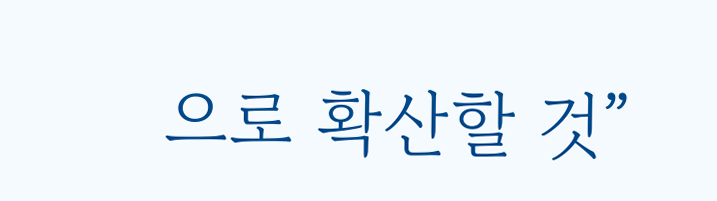으로 확산할 것”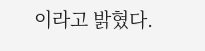이라고 밝혔다.